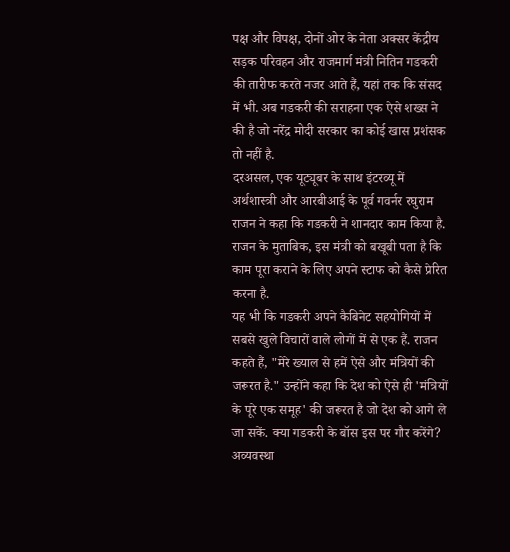पक्ष और विपक्ष, दोनों ओर के नेता अक्सर केंद्रीय सड़क परिवहन और राजमार्ग मंत्री नितिन गडकरी की तारीफ करते नजर आते हैं, यहां तक कि संसद में भी. अब गडकरी की सराहना एक ऐसे शख्स ने की है जो नरेंद्र मोदी सरकार का कोई खास प्रशंसक तो नहीं है.
दरअसल, एक यूट्यूबर के साथ इंटरव्यू में अर्थशास्त्री और आरबीआई के पूर्व गवर्नर रघुराम राजन ने कहा कि गडकरी ने शानदार काम किया है. राजन के मुताबिक, इस मंत्री को बखूबी पता है कि काम पूरा कराने के लिए अपने स्टाफ को कैसे प्रेरित करना है.
यह भी कि गडकरी अपने कैबिनेट सहयोगियों में सबसे खुले विचारों वाले लोगों में से एक हैं. राजन कहते हैं, "मेरे ख्याल से हमें ऐसे और मंत्रियों की जरूरत है." उन्होंने कहा कि देश को ऐसे ही 'मंत्रियों के पूरे एक समूह' की जरूरत है जो देश को आगे ले जा सकें. क्या गडकरी के बॉस इस पर गौर करेंगे?
अव्यवस्था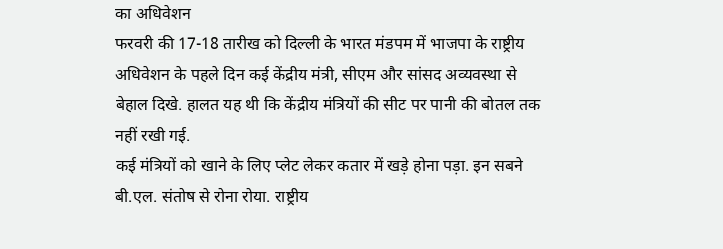का अधिवेशन
फरवरी की 17-18 तारीख को दिल्ली के भारत मंडपम में भाजपा के राष्ट्रीय अधिवेशन के पहले दिन कई केंद्रीय मंत्री, सीएम और सांसद अव्यवस्था से बेहाल दिखे. हालत यह थी कि केंद्रीय मंत्रियों की सीट पर पानी की बोतल तक नहीं रखी गई.
कई मंत्रियों को खाने के लिए प्लेट लेकर कतार में खड़े होना पड़ा. इन सबने बी.एल. संतोष से रोना रोया. राष्ट्रीय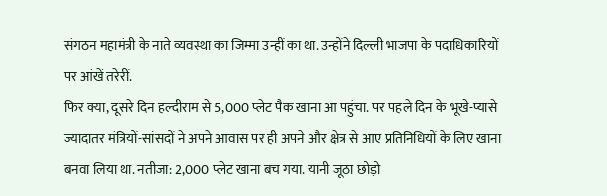संगठन महामंत्री के नाते व्यवस्था का जिम्मा उन्हीं का था. उन्होंने दिल्ली भाजपा के पदाधिकारियों पर आंखें तरेरीं.
फिर क्या, दूसरे दिन हल्दीराम से 5,000 प्लेट पैक खाना आ पहुंचा. पर पहले दिन के भूखे-प्यासे ज्यादातर मंत्रियों-सांसदों ने अपने आवास पर ही अपने और क्षेत्र से आए प्रतिनिधियों के लिए खाना बनवा लिया था. नतीजा: 2,000 प्लेट खाना बच गया. यानी जूठा छोड़ो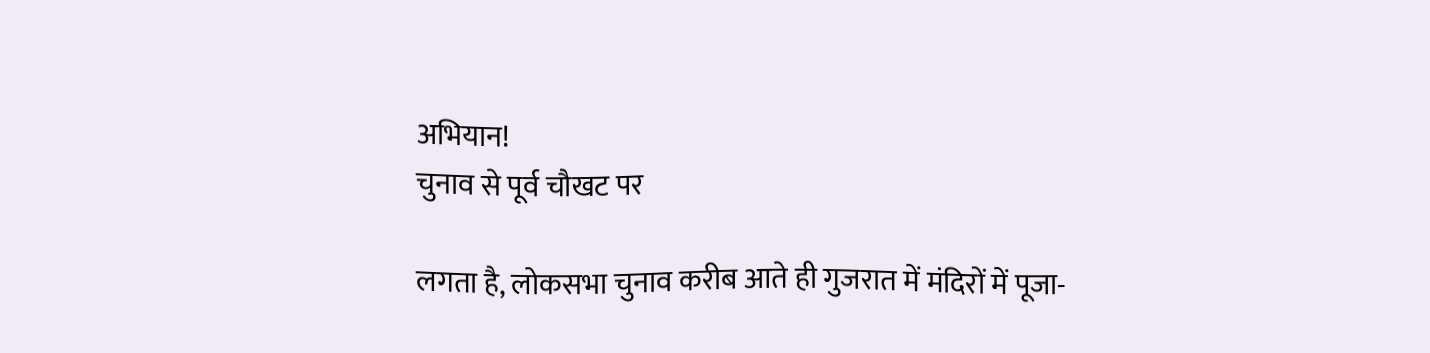अभियान!
चुनाव से पूर्व चौखट पर

लगता है, लोकसभा चुनाव करीब आते ही गुजरात में मंदिरों में पूजा-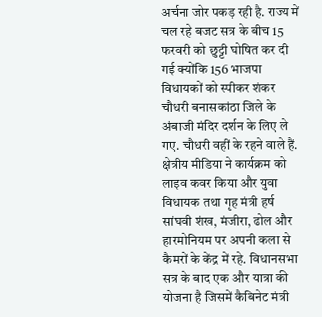अर्चना जोर पकड़ रही है. राज्य में चल रहे बजट सत्र के बीच 15 फरवरी को छुट्टी घोषित कर दी गई क्योंकि 156 भाजपा विधायकों को स्पीकर शंकर चौधरी बनासकांठा जिले के अंबाजी मंदिर दर्शन के लिए ले गए. चौधरी वहीं के रहने वाले हैं.
क्षेत्रीय मीडिया ने कार्यक्रम को लाइव कवर किया और युवा विधायक तथा गृह मंत्री हर्ष सांघवी शंख, मंजीरा, ढोल और हारमोनियम पर अपनी कला से कैमरों के केंद्र में रहे. विधानसभा सत्र के बाद एक और यात्रा की योजना है जिसमें कैबिनेट मंत्री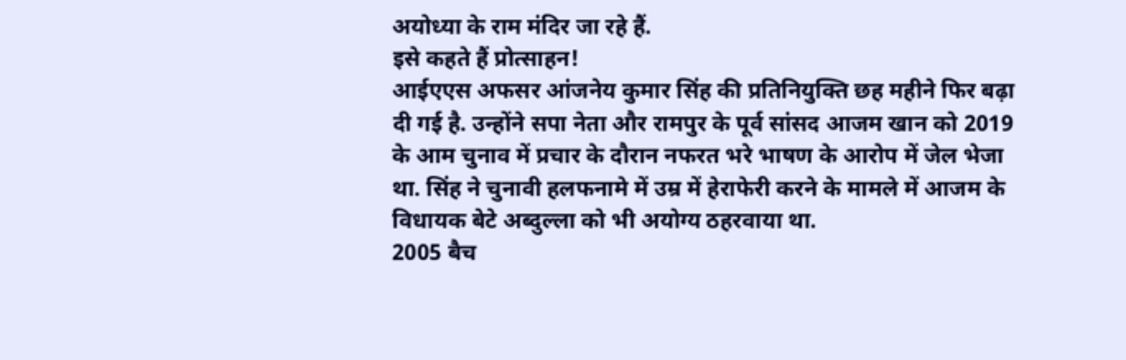अयोध्या के राम मंदिर जा रहे हैं.
इसे कहते हैं प्रोत्साहन!
आईएएस अफसर आंजनेय कुमार सिंह की प्रतिनियुक्ति छह महीने फिर बढ़ा दी गई है. उन्होंने सपा नेता और रामपुर के पूर्व सांसद आजम खान को 2019 के आम चुनाव में प्रचार के दौरान नफरत भरे भाषण के आरोप में जेल भेजा था. सिंह ने चुनावी हलफनामे में उम्र में हेराफेरी करने के मामले में आजम के विधायक बेटे अब्दुल्ला को भी अयोग्य ठहरवाया था.
2005 बैच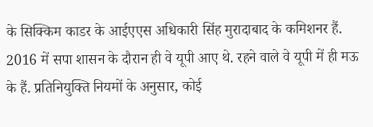के सिक्किम काडर के आईएएस अधिकारी सिंह मुरादाबाद के कमिशनर हैं. 2016 में सपा शासन के दौरान ही वे यूपी आए थे. रहने वाले वे यूपी में ही मऊ के हैं. प्रतिनियुक्ति नियमों के अनुसार, कोई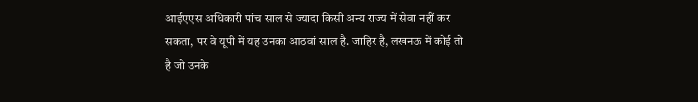आईएएस अधिकारी पांच साल से ज्यादा किसी अन्य राज्य में सेवा नहीं कर सकता, पर वे यूपी में यह उनका आठवां साल है. जाहिर है, लखनऊ में कोई तो है जो उनके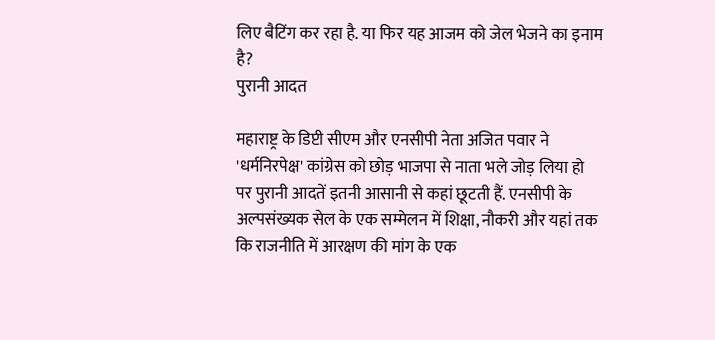लिए बैटिंग कर रहा है. या फिर यह आजम को जेल भेजने का इनाम है?
पुरानी आदत

महाराष्ट्र के डिप्टी सीएम और एनसीपी नेता अजित पवार ने 'धर्मनिरपेक्ष' कांग्रेस को छोड़ भाजपा से नाता भले जोड़ लिया हो पर पुरानी आदतें इतनी आसानी से कहां छूटती हैं. एनसीपी के अल्पसंख्यक सेल के एक सम्मेलन में शिक्षा, नौकरी और यहां तक कि राजनीति में आरक्षण की मांग के एक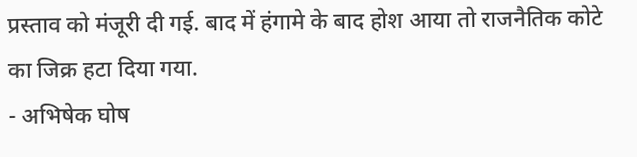प्रस्ताव को मंजूरी दी गई. बाद में हंगामे के बाद होश आया तो राजनैतिक कोटे का जिक्र हटा दिया गया.
- अभिषेक घोष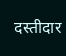दस्तीदार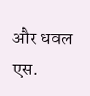और धवल एस.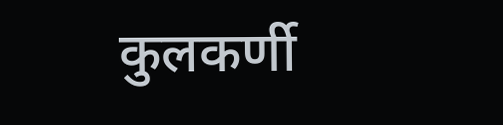कुलकर्णी